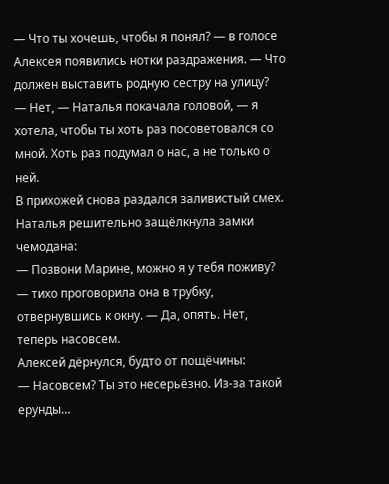— Что ты хочешь, чтобы я понял? — в голосе Алексея появились нотки раздражения. — Что должен выставить родную сестру на улицу?
— Нет, — Наталья покачала головой, — я хотела, чтобы ты хоть раз посоветовался со мной. Хоть раз подумал о нас, а не только о ней.
В прихожей снова раздался заливистый смех. Наталья решительно защёлкнула замки чемодана:
— Позвони Марине, можно я у тебя поживу? — тихо проговорила она в трубку, отвернувшись к окну. — Да, опять. Нет, теперь насовсем.
Алексей дёрнулся, будто от пощёчины:
— Насовсем? Ты это несерьёзно. Из-за такой ерунды…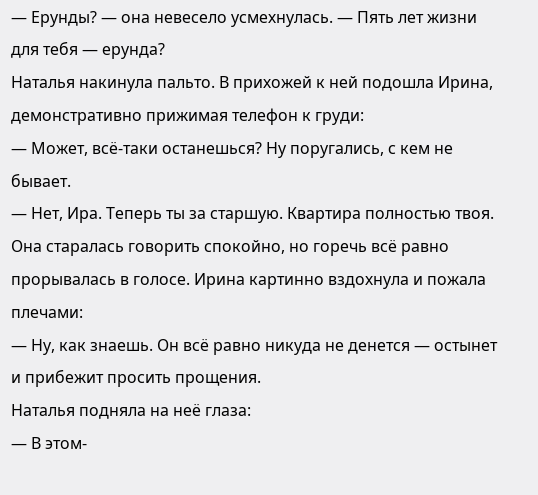— Ерунды? — она невесело усмехнулась. — Пять лет жизни для тебя — ерунда?
Наталья накинула пальто. В прихожей к ней подошла Ирина, демонстративно прижимая телефон к груди:
— Может, всё-таки останешься? Ну поругались, с кем не бывает.
— Нет, Ира. Теперь ты за старшую. Квартира полностью твоя.
Она старалась говорить спокойно, но горечь всё равно прорывалась в голосе. Ирина картинно вздохнула и пожала плечами:
— Ну, как знаешь. Он всё равно никуда не денется — остынет и прибежит просить прощения.
Наталья подняла на неё глаза:
— В этом-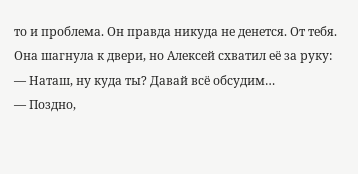то и проблема. Он правда никуда не денется. От тебя.
Она шагнула к двери, но Алексей схватил её за руку:
— Наташ, ну куда ты? Давай всё обсудим…
— Поздно,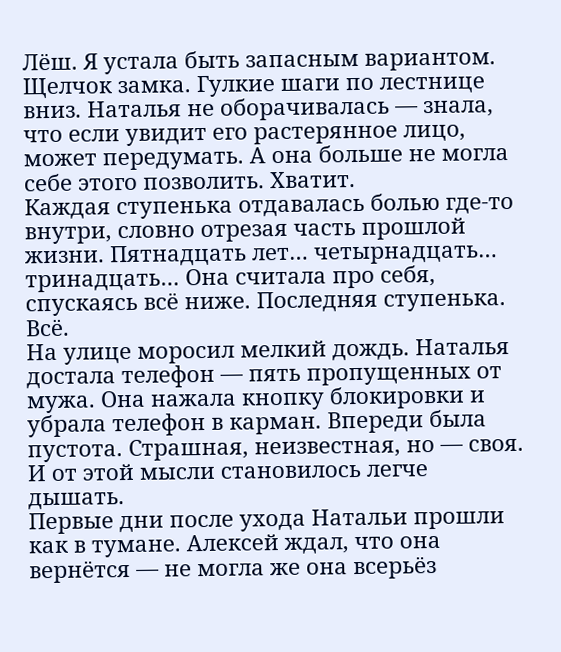Лёш. Я устала быть запасным вариантом.
Щелчок замка. Гулкие шаги по лестнице вниз. Наталья не оборачивалась — знала, что если увидит его растерянное лицо, может передумать. А она больше не могла себе этого позволить. Хватит.
Каждая ступенька отдавалась болью где-то внутри, словно отрезая часть прошлой жизни. Пятнадцать лет… четырнадцать… тринадцать… Она считала про себя, спускаясь всё ниже. Последняя ступенька. Всё.
На улице моросил мелкий дождь. Наталья достала телефон — пять пропущенных от мужа. Она нажала кнопку блокировки и убрала телефон в карман. Впереди была пустота. Страшная, неизвестная, но — своя. И от этой мысли становилось легче дышать.
Первые дни после ухода Натальи прошли как в тумане. Алексей ждал, что она вернётся — не могла же она всерьёз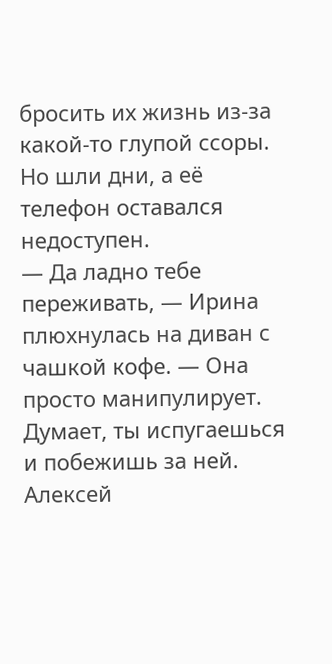бросить их жизнь из-за какой-то глупой ссоры. Но шли дни, а её телефон оставался недоступен.
— Да ладно тебе переживать, — Ирина плюхнулась на диван с чашкой кофе. — Она просто манипулирует. Думает, ты испугаешься и побежишь за ней.
Алексей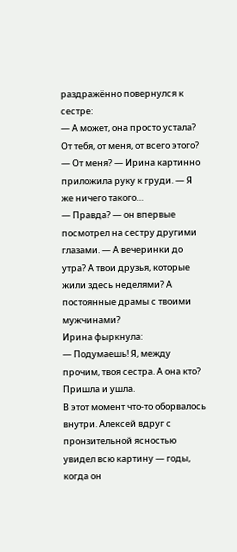раздражённо повернулся к сестре:
— А может, она просто устала? От тебя, от меня, от всего этого?
— От меня? — Ирина картинно приложила руку к груди. — Я же ничего такого…
— Правда? — он впервые посмотрел на сестру другими глазами. — А вечеринки до утра? А твои друзья, которые жили здесь неделями? А постоянные драмы с твоими мужчинами?
Ирина фыркнула:
— Подумаешь! Я, между прочим, твоя сестра. А она кто? Пришла и ушла.
В этот момент что-то оборвалось внутри. Алексей вдруг с пронзительной ясностью увидел всю картину — годы, когда он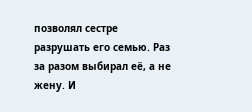позволял сестре разрушать его семью. Раз за разом выбирал её, а не жену. И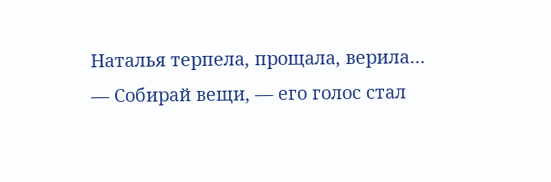Наталья терпела, прощала, верила…
— Собирай вещи, — его голос стал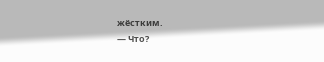жёстким.
— Что?